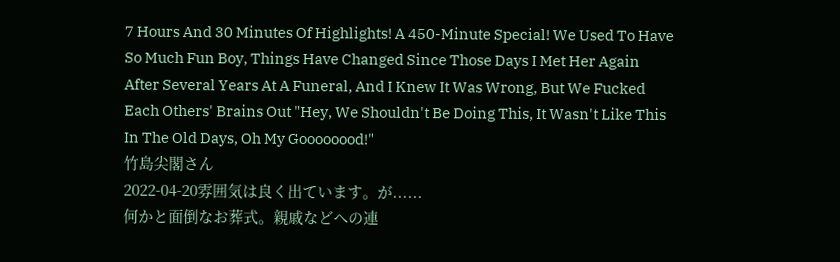7 Hours And 30 Minutes Of Highlights! A 450-Minute Special! We Used To Have So Much Fun Boy, Things Have Changed Since Those Days I Met Her Again After Several Years At A Funeral, And I Knew It Was Wrong, But We Fucked Each Others' Brains Out "Hey, We Shouldn't Be Doing This, It Wasn't Like This In The Old Days, Oh My Goooooood!"
竹島尖閣さん
2022-04-20雰囲気は良く出ています。が......
何かと面倒なお葬式。親戚などへの連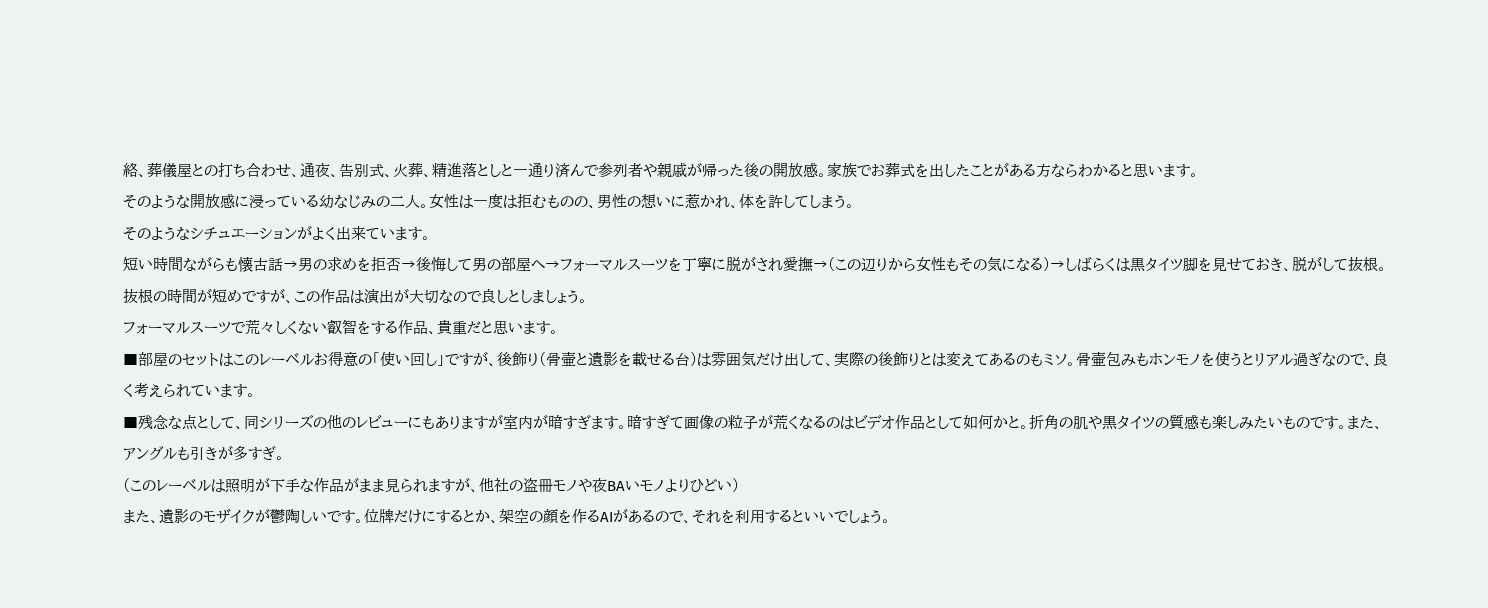絡、葬儀屋との打ち合わせ、通夜、告別式、火葬、精進落としと一通り済んで参列者や親戚が帰った後の開放感。家族でお葬式を出したことがある方ならわかると思います。
そのような開放感に浸っている幼なじみの二人。女性は一度は拒むものの、男性の想いに惹かれ、体を許してしまう。
そのようなシチュエーションがよく出来ています。
短い時間ながらも懐古話→男の求めを拒否→後悔して男の部屋へ→フォーマルスーツを丁寧に脱がされ愛撫→(この辺りから女性もその気になる)→しばらくは黒タイツ脚を見せておき、脱がして抜根。
抜根の時間が短めですが、この作品は演出が大切なので良しとしましょう。
フォーマルスーツで荒々しくない叡智をする作品、貴重だと思います。
■部屋のセットはこのレーベルお得意の「使い回し」ですが、後飾り(骨壷と遺影を載せる台)は雰囲気だけ出して、実際の後飾りとは変えてあるのもミソ。骨壷包みもホンモノを使うとリアル過ぎなので、良く考えられています。
■残念な点として、同シリーズの他のレビューにもありますが室内が暗すぎます。暗すぎて画像の粒子が荒くなるのはビデオ作品として如何かと。折角の肌や黒タイツの質感も楽しみたいものです。また、アングルも引きが多すぎ。
(このレーベルは照明が下手な作品がまま見られますが、他社の盗冊モノや夜BAいモノよりひどい)
また、遺影のモザイクが鬱陶しいです。位牌だけにするとか、架空の顔を作るAIがあるので、それを利用するといいでしょう。